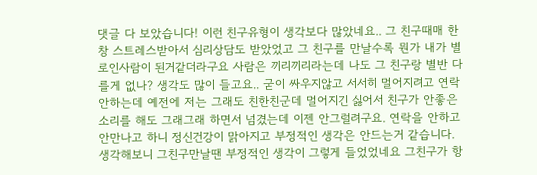댓글 다 보았습니다! 이런 친구유형이 생각보다 많았네요.. 그 친구때매 한창 스트레스받아서 심리상담도 받았었고 그 친구를 만날수록 뭔가 내가 별로인사람이 된거같더라구요 사람은 끼리끼리라는데 나도 그 친구랑 별반 다를게 없나? 생각도 많이 들고요.. 굳이 싸우지않고 서서히 멀어지려고 연락안하는데 예전에 저는 그래도 친한친군데 멀어지긴 싫어서 친구가 안좋은소리를 해도 그래그래 하면서 넘겼는데 이젠 안그럴려구요. 연락을 안하고 안만나고 하니 정신건강이 맑아지고 부정적인 생각은 안드는거 같습니다. 생각해보니 그친구만날땐 부정적인 생각이 그렇게 들었었네요 그친구가 항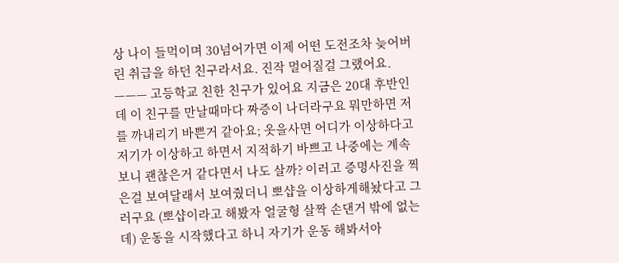상 나이 들먹이며 30넘어가면 이제 어떤 도전조차 늦어버린 취급을 하던 친구라서요. 진작 멀어질걸 그랬어요. ——— 고등학교 친한 친구가 있어요 지금은 20대 후반인데 이 친구를 만날때마다 짜증이 나더라구요 뭐만하면 저를 까내리기 바쁜거 같아요; 옷을사면 어디가 이상하다고 저기가 이상하고 하면서 지적하기 바쁘고 나중에는 계속 보니 괜찮은거 같다면서 나도 살까? 이러고 증명사진을 찍은걸 보여달래서 보여줬더니 뽀샵을 이상하게해놨다고 그러구요 (뽀샵이라고 해봤자 얼굴형 살짝 손댄거 밖에 없는데) 운동을 시작했다고 하니 자기가 운동 해봐서아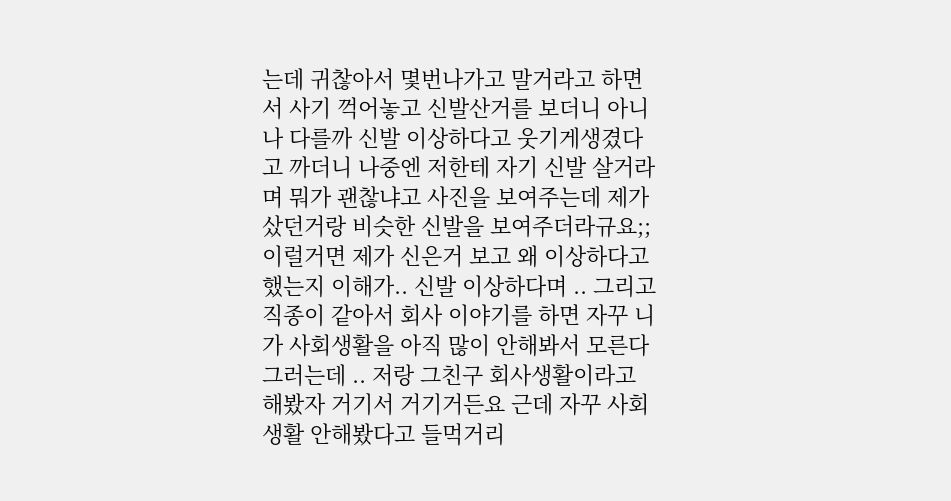는데 귀찮아서 몇번나가고 말거라고 하면서 사기 꺽어놓고 신발산거를 보더니 아니나 다를까 신발 이상하다고 웃기게생겼다고 까더니 나중엔 저한테 자기 신발 살거라며 뭐가 괜찮냐고 사진을 보여주는데 제가 샀던거랑 비슷한 신발을 보여주더라규요;; 이럴거면 제가 신은거 보고 왜 이상하다고 했는지 이해가.. 신발 이상하다며 .. 그리고 직종이 같아서 회사 이야기를 하면 자꾸 니가 사회생활을 아직 많이 안해봐서 모른다 그러는데 .. 저랑 그친구 회사생활이라고 해봤자 거기서 거기거든요 근데 자꾸 사회생활 안해봤다고 들먹거리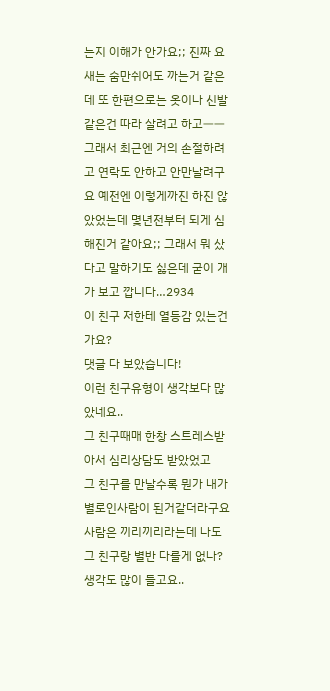는지 이해가 안가요;; 진짜 요새는 숨만쉬어도 까는거 같은데 또 한편으로는 옷이나 신발같은건 따라 살려고 하고ㅡㅡ 그래서 최근엔 거의 손절하려고 연락도 안하고 안만날려구요 예전엔 이렇게까진 하진 않았었는데 몇년전부터 되게 심해진거 같아요;; 그래서 뭐 샀다고 말하기도 싫은데 굳이 개가 보고 깝니다…2934
이 친구 저한테 열등감 있는건가요?
댓글 다 보았습니다!
이런 친구유형이 생각보다 많았네요..
그 친구때매 한창 스트레스받아서 심리상담도 받았었고
그 친구를 만날수록 뭔가 내가 별로인사람이 된거같더라구요
사람은 끼리끼리라는데 나도 그 친구랑 별반 다를게 없나?
생각도 많이 들고요..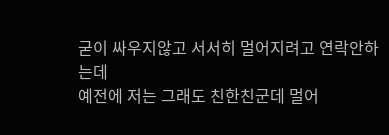굳이 싸우지않고 서서히 멀어지려고 연락안하는데
예전에 저는 그래도 친한친군데 멀어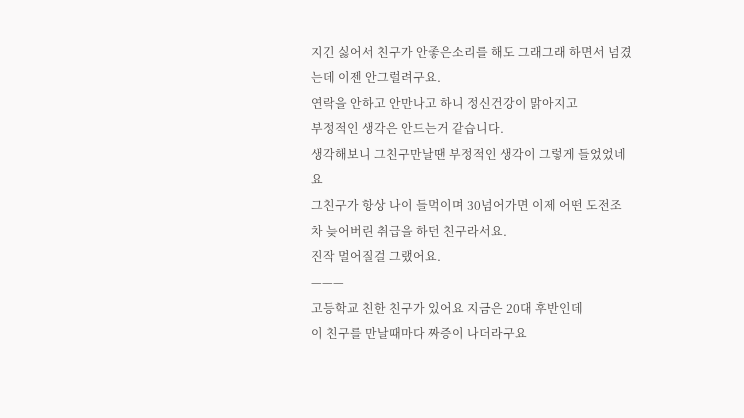지긴 싫어서 친구가 안좋은소리를 해도 그래그래 하면서 넘겼는데 이젠 안그럴려구요.
연락을 안하고 안만나고 하니 정신건강이 맑아지고
부정적인 생각은 안드는거 같습니다.
생각해보니 그친구만날땐 부정적인 생각이 그렇게 들었었네요
그친구가 항상 나이 들먹이며 30넘어가면 이제 어떤 도전조차 늦어버린 취급을 하던 친구라서요.
진작 멀어질걸 그랬어요.
———
고등학교 친한 친구가 있어요 지금은 20대 후반인데
이 친구를 만날때마다 짜증이 나더라구요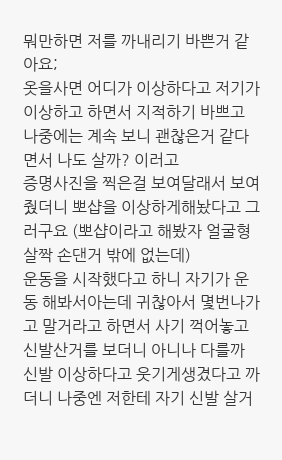뭐만하면 저를 까내리기 바쁜거 같아요;
옷을사면 어디가 이상하다고 저기가 이상하고 하면서 지적하기 바쁘고 나중에는 계속 보니 괜찮은거 같다면서 나도 살까? 이러고
증명사진을 찍은걸 보여달래서 보여줬더니 뽀샵을 이상하게해놨다고 그러구요 (뽀샵이라고 해봤자 얼굴형 살짝 손댄거 밖에 없는데)
운동을 시작했다고 하니 자기가 운동 해봐서아는데 귀찮아서 몇번나가고 말거라고 하면서 사기 꺽어놓고
신발산거를 보더니 아니나 다를까 신발 이상하다고 웃기게생겼다고 까더니 나중엔 저한테 자기 신발 살거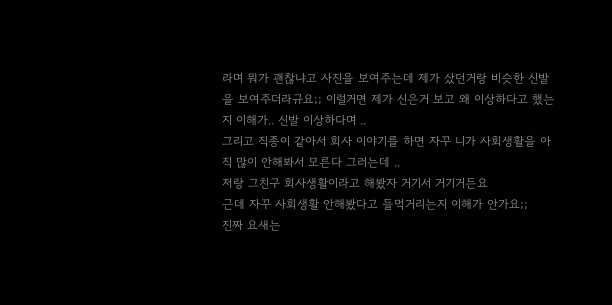라며 뭐가 괜찮냐고 사진을 보여주는데 제가 샀던거랑 비슷한 신발을 보여주더라규요;; 이럴거면 제가 신은거 보고 왜 이상하다고 했는지 이해가.. 신발 이상하다며 ..
그리고 직종이 같아서 회사 이야기를 하면 자꾸 니가 사회생활을 아직 많이 안해봐서 모른다 그러는데 ..
저랑 그친구 회사생활이라고 해봤자 거기서 거기거든요
근데 자꾸 사회생활 안해봤다고 들먹거리는지 이해가 안가요;;
진짜 요새는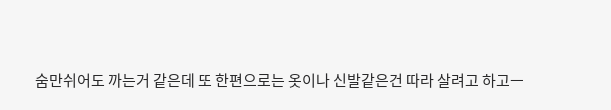숨만쉬어도 까는거 같은데 또 한편으로는 옷이나 신발같은건 따라 살려고 하고ㅡ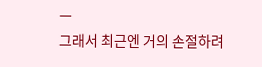ㅡ
그래서 최근엔 거의 손절하려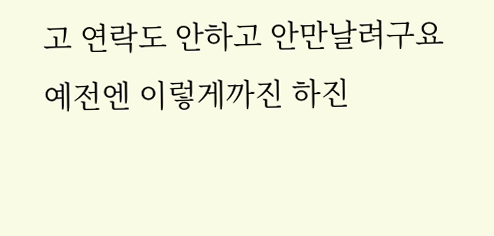고 연락도 안하고 안만날려구요
예전엔 이렇게까진 하진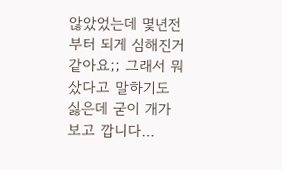않았었는데 몇년전부터 되게 심해진거 같아요;; 그래서 뭐 샀다고 말하기도 싫은데 굳이 개가 보고 깝니다…